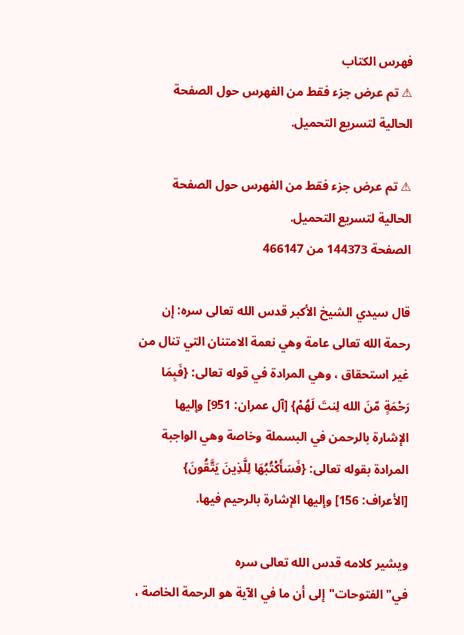فهرس الكتاب
⚠ تم عرض جزء فقط من الفهرس حول الصفحة الحالية لتسريع التحميل.

⚠ تم عرض جزء فقط من الفهرس حول الصفحة الحالية لتسريع التحميل.
الصفحة 144373 من 466147

قال سيدي الشيخ الأكبر قدس الله تعالى سره: إن رحمة الله تعالى عامة وهي نعمة الامتنان التي تنال من غير استحقاق ، وهي المرادة في قوله تعالى: {فَبِمَا رَحْمَةٍ مّنَ الله لِنتَ لَهُمْ} [آل عمران: 951] وإليها الإشارة بالرحمن في البسملة وخاصة وهي الواجبة المرادة بقوله تعالى: {فَسَأَكْتُبُهَا لِلَّذِينَ يَتَّقُونَ} [الأعراف: 156] وإليها الإشارة بالرحيم فيها.

ويشير كلامه قدس الله تعالى سره في"الفتوحات"إلى أن ما في الآية هو الرحمة الخاصة ،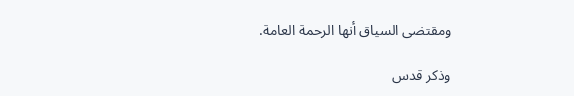ومقتضى السياق أنها الرحمة العامة.

وذكر قدس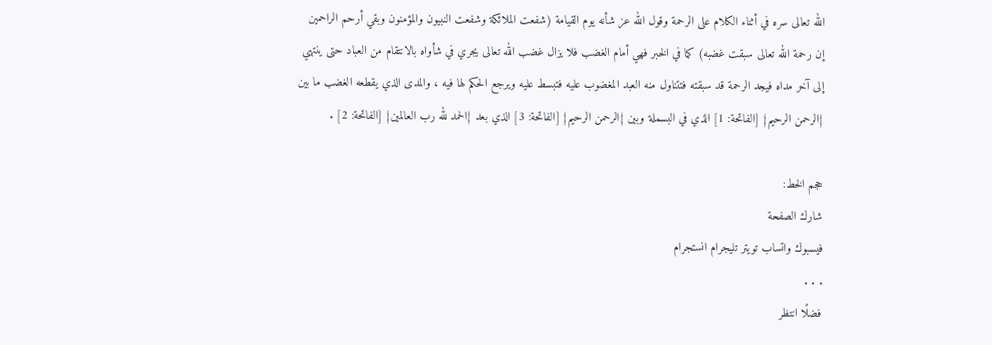الله تعالى سره في أثناء الكلام على الرحمة وقول الله عز شأنه يوم القيامة (شفعت الملائكة وشفعت النبيون والمؤمنون وبقي أرحم الراحمين إن رحمة الله تعالى سبقت غضبه) كما في الخبر فهي أمام الغضب فلا يزال غضب الله تعالى يجري في شأواه بالانتقام من العباد حتى ينتهي إلى آخر مداه فيجد الرحمة قد سبقته فتتناول منه العبد المغضوب عليه فتبسط عليه ويرجع الحكم لها فيه ، والمدى الذي يقطعه الغضب ما بين {الرحمن الرحيم} [الفاتحة: 1] الذي في البسملة وبين {الرحمن الرحيم} [الفاتحة: 3] الذي بعد {الحمد لله رب العالمين} [الفاتحة: 2] .

حجم الخط:
شارك الصفحة
فيسبوك واتساب تويتر تليجرام انستجرام
. . .
فضلًا انتظر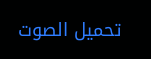تحميل الصوت